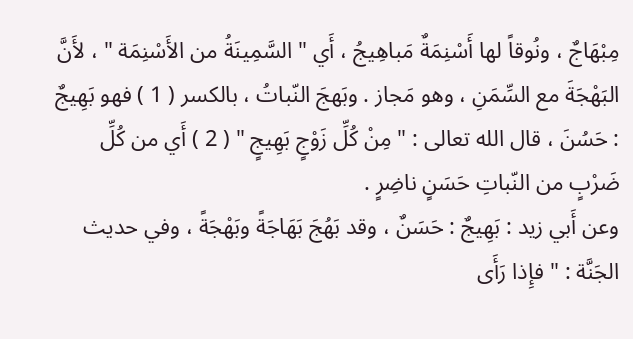مِبْهَاجٌ ، ونُوقاً لها أَسْنِمَةٌ مَباهِيجُ ، أَي " السَّمِينَةُ من الأَسْنِمَة " ، لأَنَّ البَهْجَةَ مع السِّمَنِ ، وهو مَجاز . وبَهجَ النّباتُ ، بالكسر ( 1 ) فهو بَهِيجٌ : حَسُنَ ، قال الله تعالى : " مِنْ كُلِّ زَوْجٍ بَهِيجٍ " ( 2 ) أَي من كُلِّ ضَرْبٍ من النّباتِ حَسَنٍ ناضِرٍ .
وعن أَبي زيد : بَهِيجٌ : حَسَنٌ ، وقد بَهُجَ بَهَاجَةً وبَهْجَةً ، وفي حديث الجَنَّة : " فإِذا رَأَى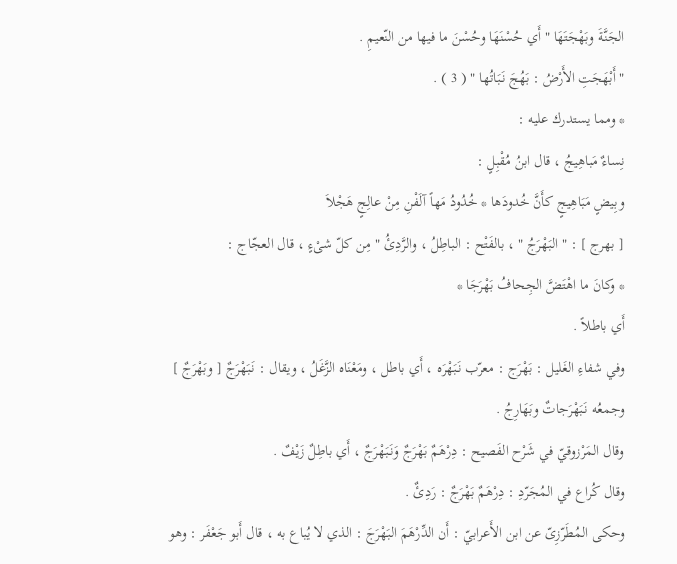الجَنَّةَ وبَهْجَتَهَا " أَي حُسْنَهَا وحُسْنَ ما فيها من النّعيمِ .
" أَبْهَجَتِ الأَرْضُ : بَهُجَ نَبَاتُها " ( 3 ) .
* ومما يستدرك عليه :
نِساءٌ مَباهِيجُ ، قال ابنُ مُقْبِلٍ :
وبِيضٍ مَبَاهِيجٍ كأَنَّ خُدودَها * خُدُودُ مَهاً آلَفْنِ مِنْ عالِجٍ هَجْلاَ
[ بهرج ] : " البَهْرَجُ " ، بالفَتْح : الباطِلُ ، والرَّدِئُ " مِن كلّ شىْءٍ ، قال العجّاج :
* وكانَ ما اهْتَضَّ الجِحافُ بَهْرَجَا *
أَي باطلاً .
وفي شفاءِ الغَليل : بَهْرَج : معرّب نَبَهْرَه ، أَي باطل ، ومَعْنَاه الزَّغَلُ ، ويقال : نَبَهْرَجٌ [ وبَهْرَجٌ ] وجمعُه نَبَهْرَجاتٌ وبَهَارِجُ .
وقال المَرْزوقيّ في شَرْح الفَصيح : دِرْهَمٌ بَهْرَجٌ وَنَبَهْرَجٌ ، أَي باطِلٌ زَيْفٌ .
وقال كُراع في المُجَرّدِ : دِرْهَمٌ بَهْرَجٌ : رَدِئٌ .
وحكى المُطَرّزِىّ عن ابن الأَعرابيّ : أَن الدِّرْهَمَ البَهْرَجَ : الذي لا يُباع به ، قال أَبو جَعْفَر : وهو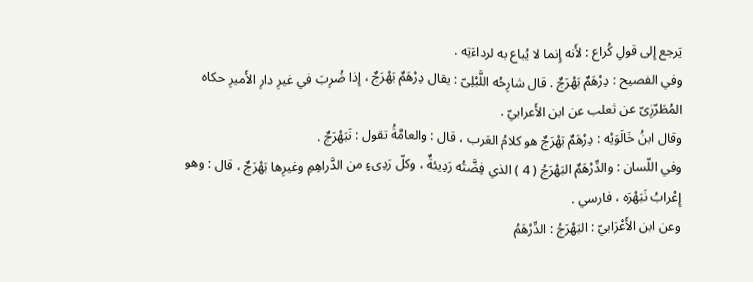يَرجع إِلى قولِ كُراع : لأَنه إِنما لا يُباع به لرداءَتِه .
وفي الفصيح : دِرْهَمٌ بَهْرَجٌ . قال شارِحُه اللَّبْلِىّ : يقال دِرْهَمٌ بَهْرَجٌ ، إِذا ضُرِبَ في غيرِ دارِ الأَميرِ حكاه المُطَرّزِىّ عن ثعلب عن ابن الأَعرابيّ .
وقال ابنُ خَالَوَيْه : دِرْهَمٌ بَهْرَجٌ هو كلامُ العَرب ، قال : والعامَّةُ تقول : نَبَهْرَجٌ .
وفي اللّسان : والدِّرْهَمٌ البَهْرَجُ ( 4 ) الذي فِضَّتُه رَدِيئةٌ ، وكلّ رَدِىءٍ من الدَّراهِمِ وغيرِها بَهْرَجٌ ، قال : وهو إِعْرابُ نَبَهْرَه ، فارسي .
وعن ابن الأَعْرَابيّ : البَهْرَجُ : الدِّرْهَمُ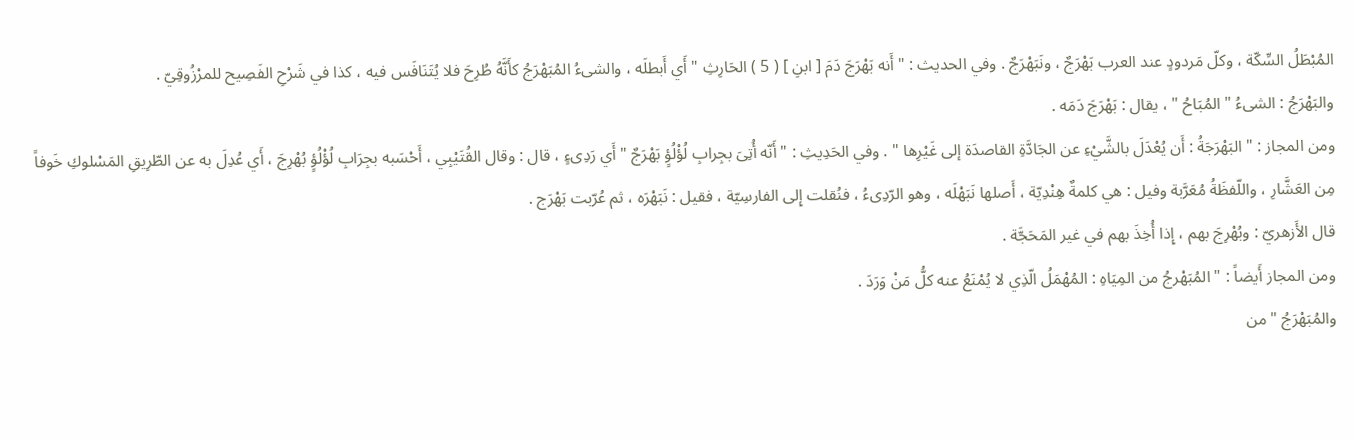المُبْطَلُ السِّكّة ، وكلّ مَردودٍ عند العرب بَهْرَجٌ ، ونَبَهْرَجٌ . وفي الحديث : " أَنه بَهْرَجَ دَمَ [ ابنِ ] ( 5 ) الحَارِثِ " أَي أَبطلَه ، والشىءُ المُبَهْرَجُ كأَنَّهُ طُرِحَ فلا يُتَنَافَس فيه ، كذا في شَرْحِ الفَصِيح للمرْزُوقِيّ .
والبَهْرَجُ : الشىءُ " المُبَاحُ " ، يقال : بَهْرَجَ دَمَه .
ومن المجاز : " البَهْرَجَةُ : أَن يُعْدَلَ بالشَّيْءِ عن الجَادَّةِ القاصدَة إلى غَيْرِها " . وفي الحَدِيثِ : " أَنّه أُتِىَ بجِرابِ لُؤْلُؤٍ بَهْرَجٌ " أَي رَدِىءٍ ، قال : وقال القُتَيْبِي ، أَحْسَبه بجِرَابِ لُؤْلُؤٍ بُهْرِجَ ، أَي عُدِلَ به عن الطّرِيقِ المَسْلوكِ خَوفاً مِن العَشَّارِ ، واللّفظَةُ مُعَرَّبة وفيل : هي كلمةٌ هِنْدِيّة ، أَصلها نَبَهْلَه ، وهو الرّدِىءُ ، فنُقلت إِلى الفارسِيّة ، فقيل : نَبَهْرَه ، ثم عُرّبت بَهْرَج .
قال الأَزهريّ : وبُهْرِجَ بهم ، إِذا أُخِذَ بهم في غير المَحَجَّة .
ومن المجاز أَيضاً : " المُبَهْرجُ من المِيَاهِ : المُهْمَلُ الّذِي لا يُمْنَعُ عنه كلُّ مَنْ وَرَدَ .
والمُبَهْرَجُ " من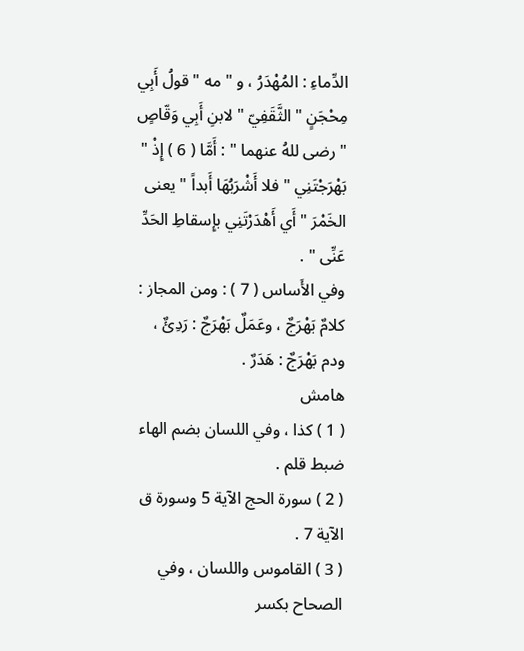الدِّماءِ : المُهْدَرُ ، و " مه " قولُ أَبِي مِحْجَنٍ " الثَّقَفِيّ " لابنِ أَبِي وَقّاصٍ " رضى للهُ عنهما " : أَمَّا ( 6 ) إِذْ " بَهْرَجْتَنِي " فلا أَشْرَبُهَا أَبداً " يعنى الخَمْرَ " أَي أَهْدَرْتَنِي بإِسقاطِ الحَدِّ عَنِّى " .
وفي الأَساس ( 7 ) : ومن المجاز : كلامٌ بَهْرَجٌ ، وعَمَلٌ بَهْرَجٌ : رَدِئٌ ، ودم بَهْرَجٌ : هَدَرٌ .
هامش
( 1 ) كذا ، وفي اللسان بضم الهاء ضبط قلم .
( 2 ) سورة الحج الآية 5 وسورة ق الآية 7 .
( 3 ) القاموس واللسان ، وفي الصحاح بكسر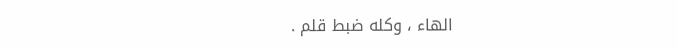الهاء ، وكله ضبط قلم .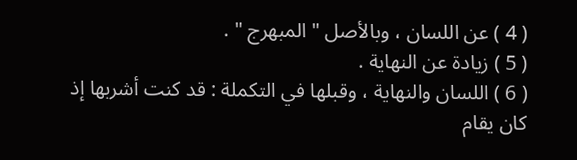( 4 ) عن اللسان ، وبالأصل " المبهرج " .
( 5 ) زيادة عن النهاية .
( 6 ) اللسان والنهاية ، وقبلها في التكملة : قد كنت أشربها إذ كان يقام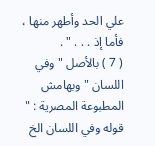علي الحد وأطهر منها ، فأما إذ . . . " .
( 7 ) بالأصل " وفي اللسان " وبهامش المطبوعة المصرية : " قوله وفي اللسان الخ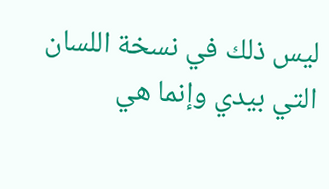ليس ذلك في نسخة اللسان التي بيدي وإنما هي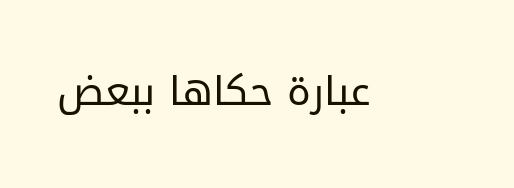عبارة حكاها ببعض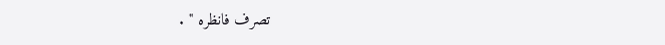تصرف فانظره " .